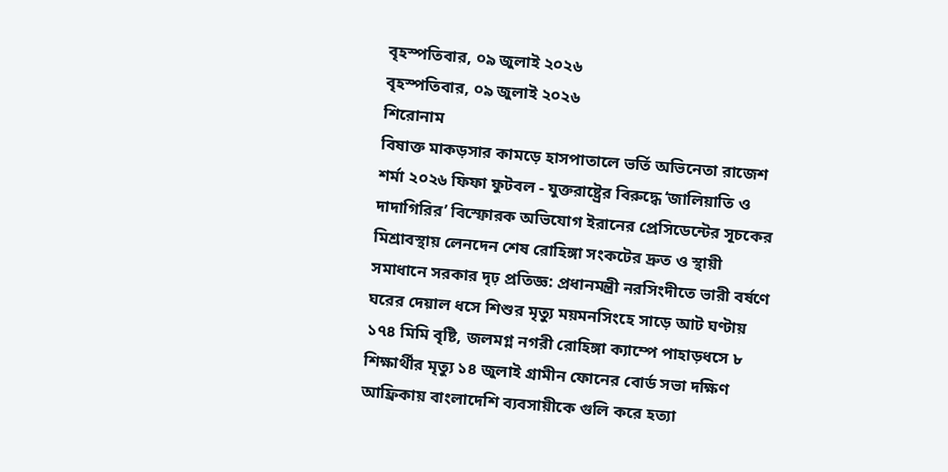বৃহস্পতিবার, ০৯ জুলাই ২০২৬
বৃহস্পতিবার, ০৯ জুলাই ২০২৬
শিরোনাম
বিষাক্ত মাকড়সার কামড়ে হাসপাতালে ভর্তি অভিনেতা রাজেশ শর্মা ২০২৬ ফিফা ফুটবল - যুক্তরাষ্ট্রের বিরুদ্ধে ‘জালিয়াতি ও দাদাগিরির’ বিস্ফোরক অভিযোগ ইরানের প্রেসিডেন্টের সূচকের মিশ্রাবস্থায় লেনদেন শেষ রোহিঙ্গা সংকটের দ্রুত ও স্থায়ী সমাধানে সরকার দৃঢ় প্রতিজ্ঞ: প্রধানমন্ত্রী নরসিংদীতে ভারী বর্ষণে ঘরের দেয়াল ধসে শিশুর মৃত্যু ময়মনসিংহে সাড়ে আট ঘণ্টায় ১৭৪ মিমি বৃষ্টি, জলমগ্ন নগরী রোহিঙ্গা ক্যাম্পে পাহাড়ধসে ৮ শিক্ষার্থীর মৃত্যু ১৪ জুলাই গ্রামীন ফোনের বোর্ড সভা দক্ষিণ আফ্রিকায় বাংলাদেশি ব্যবসায়ীকে গুলি করে হত্যা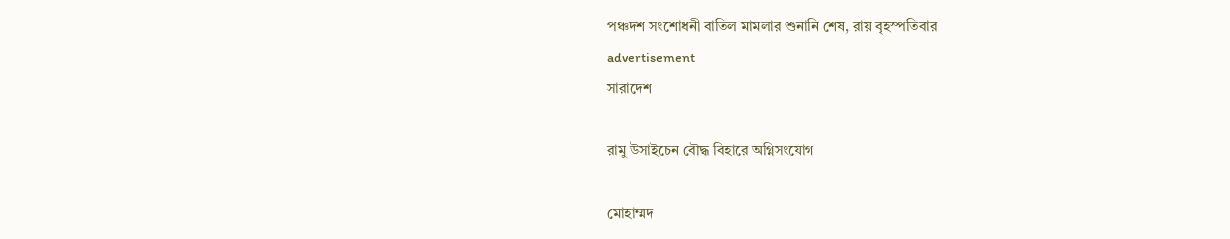পঞ্চদশ সংশোধনী বাতিল মামলার শুনানি শেষ, রায় বৃহস্পতিবার
advertisement
সারাদেশ

রামু উসাইচেন বৌদ্ধ বিহারে অগ্নিসংযোগ

মোহাম্মদ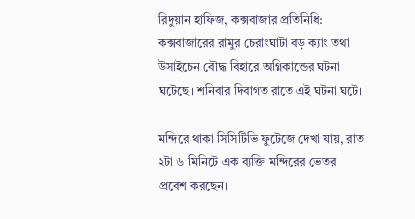রিদুয়ান হাফিজ, কক্সবাজার প্রতিনিধি: কক্সবাজারের রামুর চেরাংঘাটা বড় ক্যাং তথা উসাইচেন বৌদ্ধ বিহারে অগ্নিকান্ডের ঘটনা ঘটেছে। শনিবার দিবাগত রাতে এই ঘটনা ঘটে।

মন্দিরে থাকা সিসিটিভি ফুটেজে দেখা যায়, রাত ২টা ৬ মিনিটে এক ব্যক্তি মন্দিরের ভেতর প্রবেশ করছেন।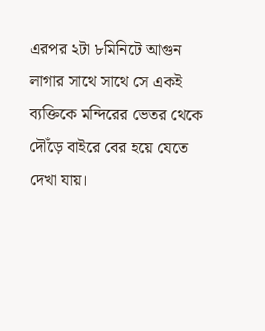এরপর ২টা ৮মিনিটে আগুন লাগার সাথে সাথে সে একই ব্যক্তিকে মন্দিরের ভেতর থেকে দৌঁড়ে বাইরে বের হয়ে যেতে দেখা যায়।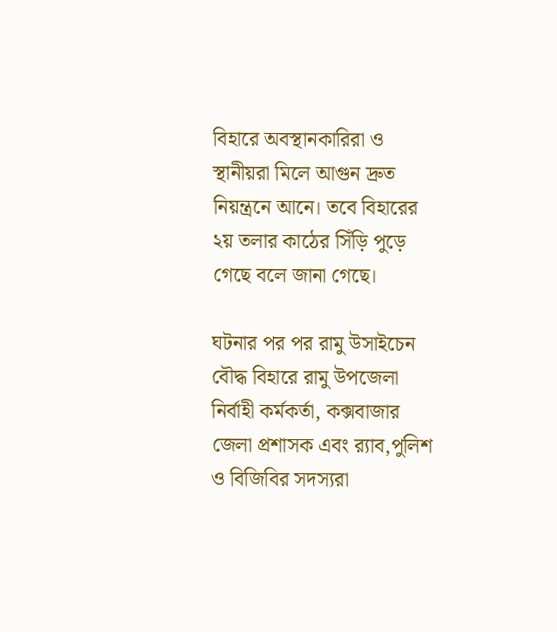বিহারে অবস্থানকারিরা ও স্থানীয়রা মিলে আগুন দ্রুত নিয়ন্ত্রনে আনে। তবে বিহারের ২য় তলার কাঠের সিঁড়ি পুড়ে গেছে বলে জানা গেছে।

ঘটনার পর পর রামু উসাইচেন বৌদ্ধ বিহারে রামু উপজেলা নির্বাহী কর্মকর্তা, কক্সবাজার জেলা প্রশাসক এবং র‍্যাব,পুলিশ ও বিজিবির সদস্যরা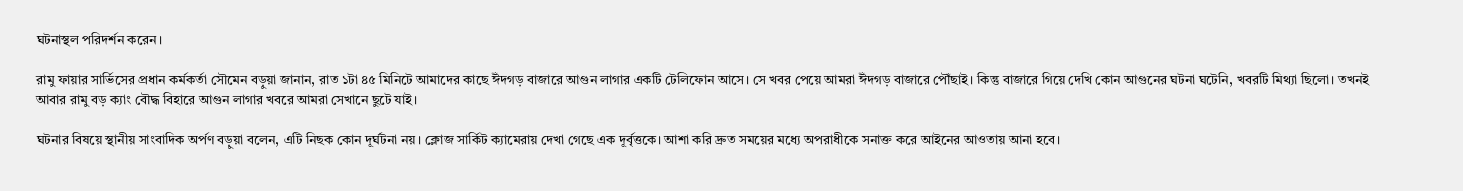ঘটনাস্থল পরিদর্শন করেন।

রামু ফায়ার সার্ভিসের প্রধান কর্মকর্তা সৌমেন বড়ুয়া জানান, রাত ১টা ৪৫ মিনিটে আমাদের কাছে ঈঁদগড় বাজারে আগুন লাগার একটি টেলিফোন আসে। সে খবর পেয়ে আমরা ঈঁদগড় বাজারে পৌঁছাই। কিন্তু বাজারে গিয়ে দেখি কোন আগুনের ঘটনা ঘটেনি, খবরটি মিথ্যা ছিলো। তখনই আবার রামু বড় ক্যাং বৌদ্ধ বিহারে আগুন লাগার খবরে আমরা সেখানে ছুটে যাই।

ঘটনার বিষয়ে স্থানীয় সাংবাদিক অর্পণ বড়ুয়া বলেন, এটি নিছক কোন দূর্ঘটনা নয়। ক্লোজ সার্কিট ক্যামেরায় দেখা গেছে এক দূর্বৃত্তকে। আশা করি দ্রুত সময়ের মধ্যে অপরাধীকে সনাক্ত করে আইনের আওতায় আনা হবে।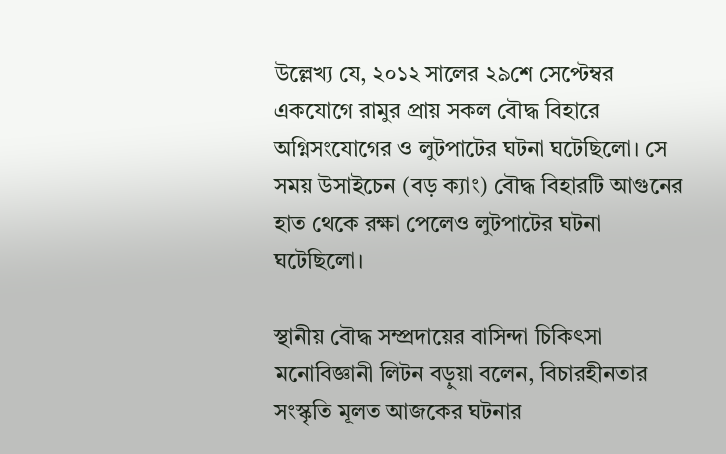উল্লেখ্য যে, ২০১২ সালের ২৯শে সেপ্টেম্বর একযোগে রামুর প্রায় সকল বৌদ্ধ বিহারে অগ্নিসংযোগের ও লুটপাটের ঘটনা ঘটেছিলো। সে সময় উসাইচেন (বড় ক্যাং) বৌদ্ধ বিহারটি আগুনের হাত থেকে রক্ষা পেলেও লুটপাটের ঘটনা ঘটেছিলো।

স্থানীয় বৌদ্ধ সম্প্রদায়ের বাসিন্দা চিকিৎসা মনোবিজ্ঞানী লিটন বড়ুয়া বলেন, বিচারহীনতার সংস্কৃতি মূলত আজকের ঘটনার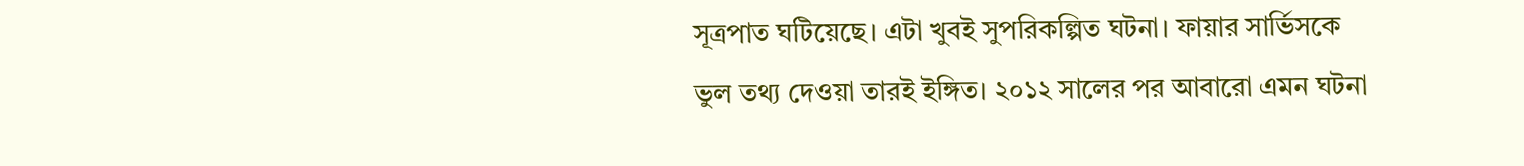সূত্রপাত ঘটিয়েছে। এটা খুবই সুপরিকল্পিত ঘটনা। ফায়ার সার্ভিসকে ভুল তথ্য দেওয়া তারই ইঙ্গিত। ২০১২ সালের পর আবারো এমন ঘটনা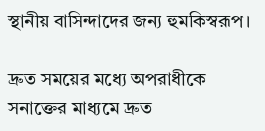স্থানীয় বাসিন্দাদের জন্য হুমকিস্বরূপ।

দ্রুত সময়ের মধ্যে অপরাধীকে সনাক্তের মাধ্যমে দ্রুত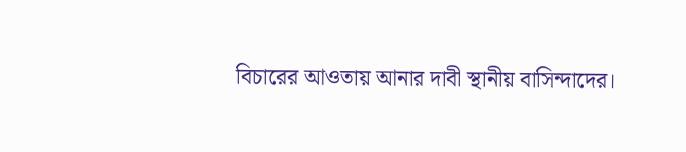বিচারের আওতায় আনার দাবী স্থানীয় বাসিন্দাদের।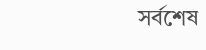সর্বশেষ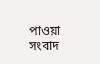পাওয়া সংবাদ